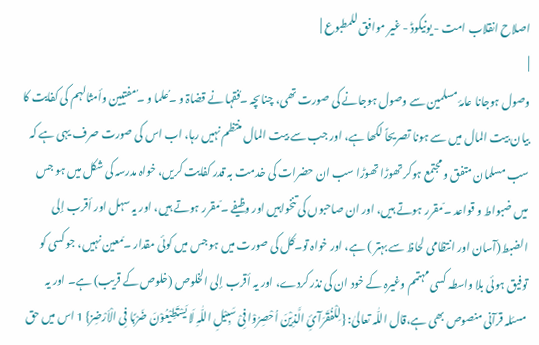اصلاح انقلاب امت - یونیکوڈ - غیر موافق للمطبوع |
|
وصول ہوجانا عامۂ مسلمین سے وصول ہوجانے کی صورت تھی، چناںچہ ۔ُفقہا نے قضاۃ و ۔ُعلما و ۔ُمفتیین وأمثالہم کی کفایت کا بیان بیت المال میں سے ہونا تصریحاً لکھا ہے، اور جب سے بیت المال منتظم نہیں رہا، اب اس کی صورت صرف یہی ہے کہ سب مسلمان متفق و مجتمع ہوکر تھوڑا تھوڑا سب ان حضرات کی خدمت بہ قدر کفایت کریں، خواہ مدرسہ کی شکل میں ہو جس میں ضبواط و قواعد ۔ّمقرر ہوتے ہیں، اور ان صاحبوں کی تنخواہیں اور وظیفے ۔ّمقرر ہوتے ہیں، اور یہ سہل اور أقرب إلی الضبط(آسان اور انتظامی لحاظ سے بہتر ) ہے، اور خواہ تو۔ّکل کی صورت میں ہو جس میں کوئی مقدار ۔ّمعین نہیں، جو کسی کو توفیق ہوئی بلا واسطہ کسی مہتمم وغیرہ کے خود ان کی نذر کردے، اور یہ أقرب إلی الخلوص (خلوص کے قریب) ہے۔ اور یہ مسئلہ قرآنی منصوص بھی ہے،قال اللّٰہ تعالیٰ: {لِلْفُقَرَآئِ الَّذِیْنَ اُحْصِرُوْا فِیْ سَبِیْلِ اللّٰہِ لَا یَسْتَطِیْعُوْنَ ضَرْبًا فِی الْاَرْضِز} 1 اس میں حق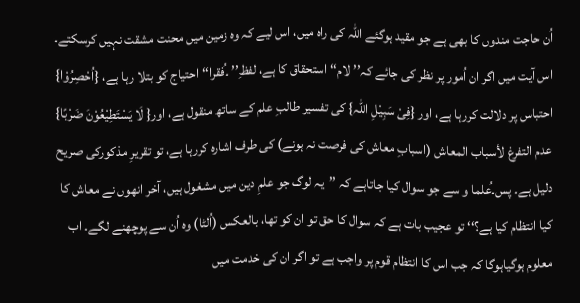اُن حاجت مندوں کا بھی ہے جو مقید ہوگئے اللہ کی راہ میں، اس لیے کہ وہ زمین میں محنت مشقت نہیں کرسکتے۔ اس آیت میں اگر ان اُمور پر نظر کی جائے کہ’’ لام‘‘ استحقاق کا ہے، لفظِ’’ ۔ُفقرا‘‘ احتیاج کو بتلا رہا ہے، {اُحْصِرُوْا} احتباس پر دلالت کررہا ہے، اور {فِیْ سَبِیْلِ اللّٰہ} کی تفسیر طالبِ علم کے ساتھ منقول ہے، اور{ لَا یَسْتَطِیْعُوْنَ ضَرْبًا} عدم التفرغ لأسباب المعاش (اسبابِ معاش کی فرصت نہ ہونے) کی طرف اشارہ کررہا ہے، تو تقریرِ مذکورکی صریح دلیل ہے۔ پس۔ُعلما و سے جو سوال کیا جاتاہے کہ ’’یہ لوگ جو علمِ دین میں مشغول ہیں، آخر انھوں نے معاش کا کیا انتظام کیا ہے؟‘‘ تو عجیب بات ہے کہ سوال کا حق تو ان کو تھا، بالعکس (اُلٹا) وہ اُن سے پوچھنے لگے۔ اب معلوم ہوگیاہوگا کہ جب اس کا انتظام قوم پر واجب ہے تو اگر ان کی خدمت میں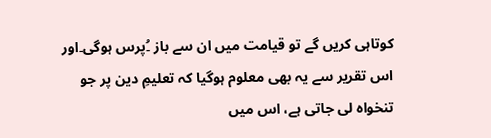کوتاہی کریں گے تو قیامت میں ان سے باز ۔ُپرس ہوگی۔اور اس تقریر سے یہ بھی معلوم ہوگیا کہ تعلیمِ دین پر جو تنخواہ لی جاتی ہے، اس میں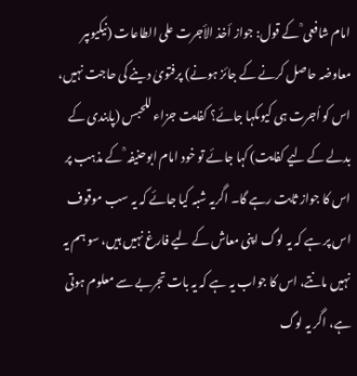امام شافعی ؒ کے قول: جواز أخذ الأجرت علی الطاعات (نیکیوںپر معاوضہ حاصل کرنے کے جائز ہونے) پرفتویٰ دینے کی حاجت نہیں، اس کو اُجرت ہی کیوںکہا جائے؟ کفایت جزاء للحبس (پابندی کے بدلے کے لیے کفایت) کہا جائے تو خود امام ابوحنیفہ ؒ کے مذہب پر اس کا جواز ثابت رہے گا۔ اگریہ شبہ کیا جائے کہ یہ سب موقوف اس پر ہے کہ یہ لوگ اپنی معاش کے لیے فارغ نہیں ہیں، سو ہم یہ نہیں مانتے، اس کا جواب یہ ہے کہ یہ بات تجربے سے معلوم ہوتی ہے، اگر یہ لوگ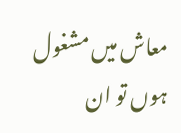معاش میں مشغول ہوں تو ان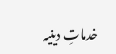خدماتِ دینیہ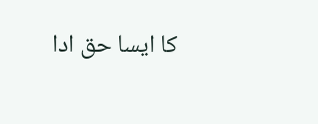کا ایسا حق ادا